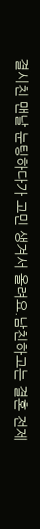결시친 맨날 눈팅하다가 고민 생겨서 올려요.남친하고는 결혼 전제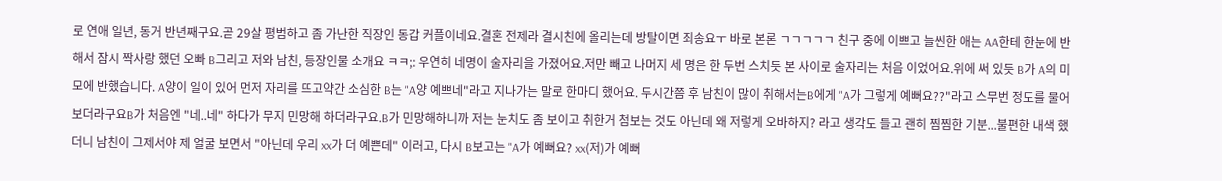로 연애 일년, 동거 반년째구요.곧 29살 평범하고 좀 가난한 직장인 동갑 커플이네요.결혼 전제라 결시친에 올리는데 방탈이면 죄송요ㅜ 바로 본론 ㄱㄱㄱㄱㄱ 친구 중에 이쁘고 늘씬한 애는 AA한테 한눈에 반해서 잠시 짝사랑 했던 오빠 B그리고 저와 남친, 등장인물 소개요 ㅋㅋ;: 우연히 네명이 술자리을 가졌어요.저만 빼고 나머지 세 명은 한 두번 스치듯 본 사이로 술자리는 처음 이었어요.위에 써 있듯 B가 A의 미모에 반했습니다. A양이 일이 있어 먼저 자리를 뜨고약간 소심한 B는 "A양 예쁘네"라고 지나가는 말로 한마디 했어요. 두시간쯤 후 남친이 많이 취해서는B에게 "A가 그렇게 예뻐요??"라고 스무번 정도를 물어보더라구요B가 처음엔 "네..네" 하다가 무지 민망해 하더라구요.B가 민망해하니까 저는 눈치도 좀 보이고 취한거 첨보는 것도 아닌데 왜 저렇게 오바하지? 라고 생각도 들고 괜히 찜찜한 기분...불편한 내색 했더니 남친이 그제서야 제 얼굴 보면서 "아닌데 우리 xx가 더 예쁜데" 이러고, 다시 B보고는 "A가 예뻐요? xx(저)가 예뻐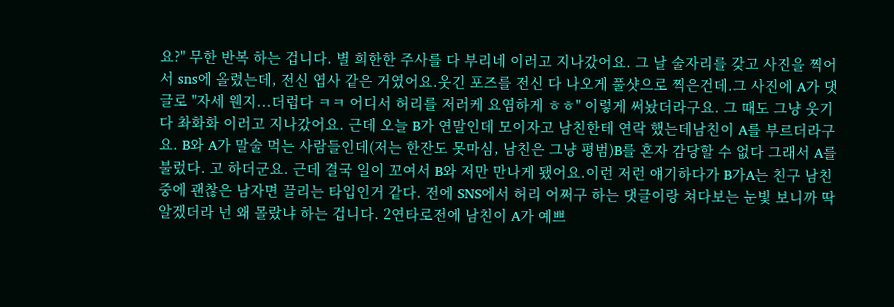요?" 무한 반복 하는 겁니다. 별 희한한 주사를 다 부리네 이러고 지나갔어요. 그 날 술자리를 갖고 사진을 찍어서 sns에 올렸는데, 전신 엽사 같은 거였어요.웃긴 포즈를 전신 다 나오게 풀샷으로 찍은건데.그 사진에 A가 댓글로 "자세 웬지...더럽다 ㅋㅋ 어디서 허리를 저러케 요염하게 ㅎㅎ" 이렇게 써놨더라구요. 그 때도 그냥 웃기다 촤화화 이러고 지나갔어요. 근데 오늘 B가 연말인데 모이자고 남친한테 연락 했는데남친이 A를 부르더라구요. B와 A가 말술 먹는 사람들인데(저는 한잔도 못마심, 남친은 그냥 평범)B를 혼자 감당할 수 없다 그래서 A를 불렀다. 고 하더군요. 근데 결국 일이 꼬여서 B와 저만 만나게 됐어요.이런 저런 얘기하다가 B가A는 친구 남친 중에 괜찮은 남자면 끌리는 타입인거 같다. 전에 SNS에서 허리 어쩌구 하는 댓글이랑 쳐다보는 눈빛 보니까 딱 알겠더라 넌 왜 몰랐냐 하는 겁니다. 2연타로전에 남친이 A가 예쁘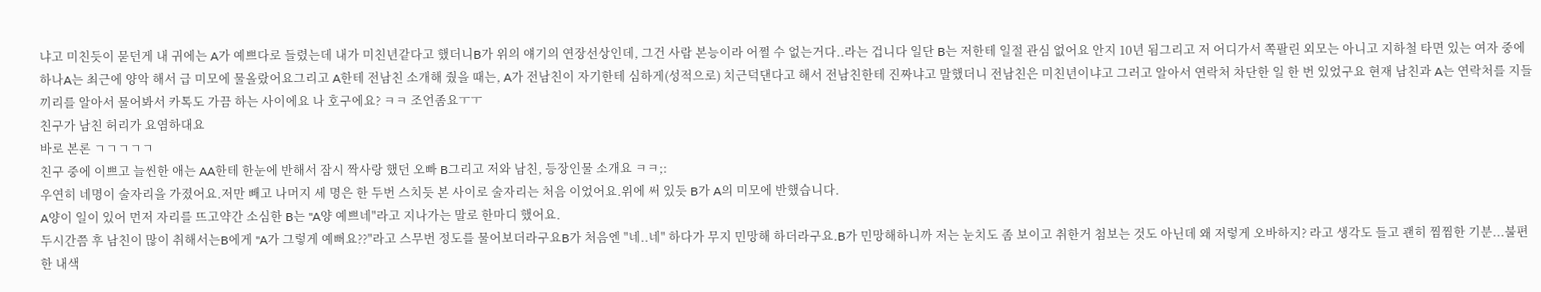냐고 미친듯이 묻던게 내 귀에는 A가 예쁘다로 들렸는데 내가 미친년같다고 했더니B가 위의 얘기의 연장선상인데, 그건 사람 본능이라 어쩔 수 없는거다..라는 겁니다 일단 B는 저한테 일절 관심 없어요 안지 10년 됨그리고 저 어디가서 쪽팔린 외모는 아니고 지하철 타면 있는 여자 중에 하나A는 최근에 양악 해서 급 미모에 물올랐어요그리고 A한테 전남친 소개해 줬을 때는, A가 전남친이 자기한테 심하게(성적으로) 치근덕댄다고 해서 전남친한테 진짜냐고 말했더니 전남친은 미친년이냐고 그러고 알아서 연락처 차단한 일 한 번 있었구요 현재 남친과 A는 연락처를 지들끼리를 알아서 물어봐서 카톡도 가끔 하는 사이에요 나 호구에요? ㅋㅋ 조언좀요ㅜㅜ
친구가 남친 허리가 요염하대요
바로 본론 ㄱㄱㄱㄱㄱ
친구 중에 이쁘고 늘씬한 애는 AA한테 한눈에 반해서 잠시 짝사랑 했던 오빠 B그리고 저와 남친, 등장인물 소개요 ㅋㅋ;:
우연히 네명이 술자리을 가졌어요.저만 빼고 나머지 세 명은 한 두번 스치듯 본 사이로 술자리는 처음 이었어요.위에 써 있듯 B가 A의 미모에 반했습니다.
A양이 일이 있어 먼저 자리를 뜨고약간 소심한 B는 "A양 예쁘네"라고 지나가는 말로 한마디 했어요.
두시간쯤 후 남친이 많이 취해서는B에게 "A가 그렇게 예뻐요??"라고 스무번 정도를 물어보더라구요B가 처음엔 "네..네" 하다가 무지 민망해 하더라구요.B가 민망해하니까 저는 눈치도 좀 보이고 취한거 첨보는 것도 아닌데 왜 저렇게 오바하지? 라고 생각도 들고 괜히 찜찜한 기분...불편한 내색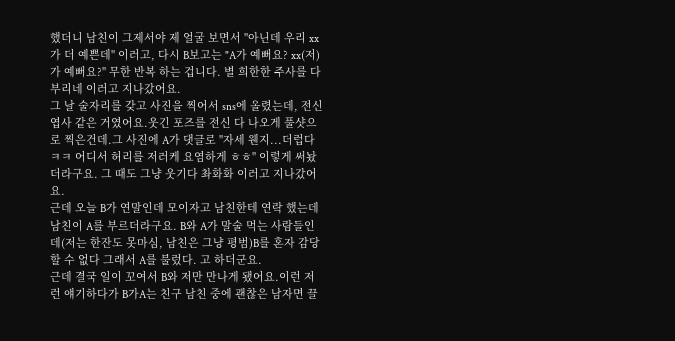했더니 남친이 그제서야 제 얼굴 보면서 "아닌데 우리 xx가 더 예쁜데" 이러고, 다시 B보고는 "A가 예뻐요? xx(저)가 예뻐요?" 무한 반복 하는 겁니다. 별 희한한 주사를 다 부리네 이러고 지나갔어요.
그 날 술자리를 갖고 사진을 찍어서 sns에 올렸는데, 전신 엽사 같은 거였어요.웃긴 포즈를 전신 다 나오게 풀샷으로 찍은건데.그 사진에 A가 댓글로 "자세 웬지...더럽다 ㅋㅋ 어디서 허리를 저러케 요염하게 ㅎㅎ" 이렇게 써놨더라구요. 그 때도 그냥 웃기다 촤화화 이러고 지나갔어요.
근데 오늘 B가 연말인데 모이자고 남친한테 연락 했는데남친이 A를 부르더라구요. B와 A가 말술 먹는 사람들인데(저는 한잔도 못마심, 남친은 그냥 평범)B를 혼자 감당할 수 없다 그래서 A를 불렀다. 고 하더군요.
근데 결국 일이 꼬여서 B와 저만 만나게 됐어요.이런 저런 얘기하다가 B가A는 친구 남친 중에 괜찮은 남자면 끌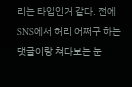리는 타입인거 같다. 전에 SNS에서 허리 어쩌구 하는 댓글이랑 쳐다보는 눈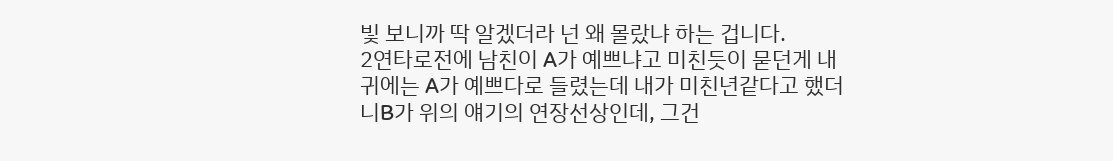빛 보니까 딱 알겠더라 넌 왜 몰랐냐 하는 겁니다.
2연타로전에 남친이 A가 예쁘냐고 미친듯이 묻던게 내 귀에는 A가 예쁘다로 들렸는데 내가 미친년같다고 했더니B가 위의 얘기의 연장선상인데, 그건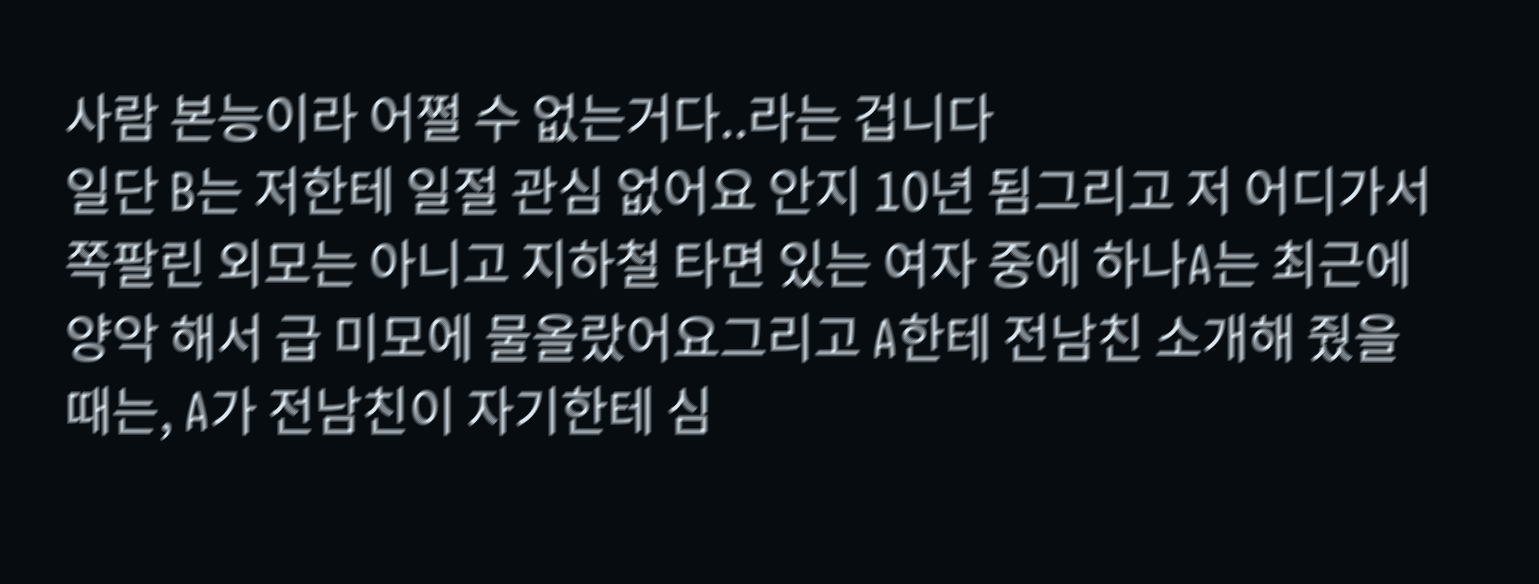사람 본능이라 어쩔 수 없는거다..라는 겁니다
일단 B는 저한테 일절 관심 없어요 안지 10년 됨그리고 저 어디가서 쪽팔린 외모는 아니고 지하철 타면 있는 여자 중에 하나A는 최근에 양악 해서 급 미모에 물올랐어요그리고 A한테 전남친 소개해 줬을 때는, A가 전남친이 자기한테 심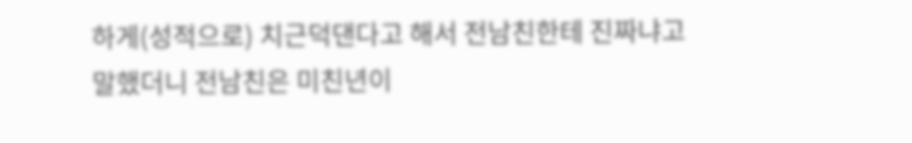하게(성적으로) 치근덕댄다고 해서 전남친한테 진짜냐고 말했더니 전남친은 미친년이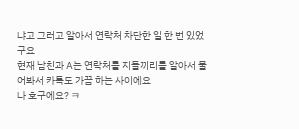냐고 그러고 알아서 연락처 차단한 일 한 번 있었구요
현재 남친과 A는 연락처를 지들끼리를 알아서 물어봐서 카톡도 가끔 하는 사이에요
나 호구에요? ㅋ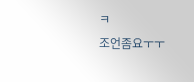ㅋ
조언좀요ㅜㅜ